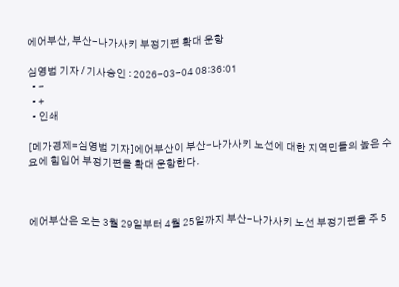에어부산, 부산-나가사키 부정기편 확대 운항

심영범 기자 / 기사승인 : 2026-03-04 08:36:01
  • -
  • +
  • 인쇄

[메가경제=심영범 기자]에어부산이 부산-나가사키 노선에 대한 지역민들의 높은 수요에 힘입어 부정기편을 확대 운항한다.



에어부산은 오는 3월 29일부터 4월 25일까지 부산-나가사키 노선 부정기편을 주 5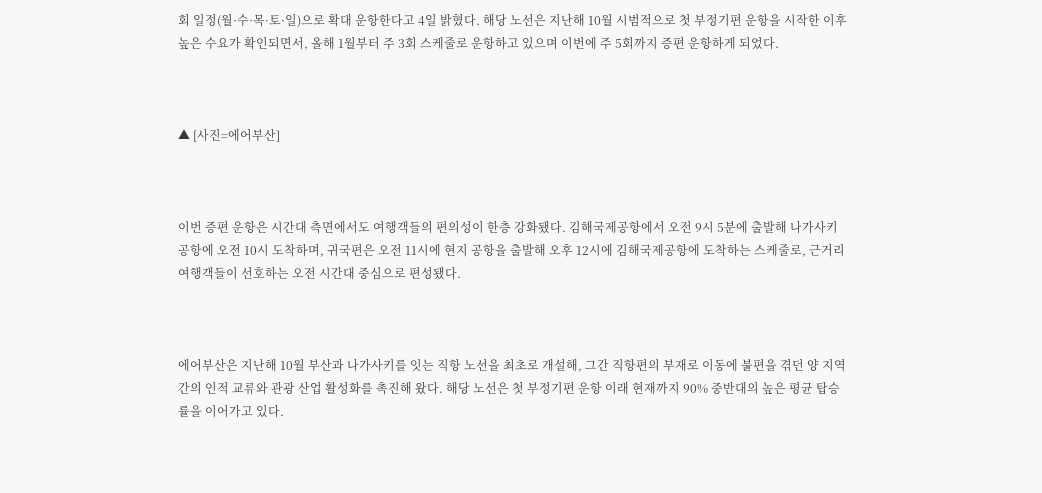회 일정(월·수·목·토·일)으로 확대 운항한다고 4일 밝혔다. 해당 노선은 지난해 10월 시범적으로 첫 부정기편 운항을 시작한 이후 높은 수요가 확인되면서, 올해 1월부터 주 3회 스케줄로 운항하고 있으며 이번에 주 5회까지 증편 운항하게 되었다.



▲ [사진=에어부산]



이번 증편 운항은 시간대 측면에서도 여행객들의 편의성이 한층 강화됐다. 김해국제공항에서 오전 9시 5분에 출발해 나가사키 공항에 오전 10시 도착하며, 귀국편은 오전 11시에 현지 공항을 출발해 오후 12시에 김해국제공항에 도착하는 스케줄로, 근거리 여행객들이 선호하는 오전 시간대 중심으로 편성됐다.



에어부산은 지난해 10월 부산과 나가사키를 잇는 직항 노선을 최초로 개설해, 그간 직항편의 부재로 이동에 불편을 겪던 양 지역 간의 인적 교류와 관광 산업 활성화를 촉진해 왔다. 해당 노선은 첫 부정기편 운항 이래 현재까지 90% 중반대의 높은 평균 탑승률을 이어가고 있다.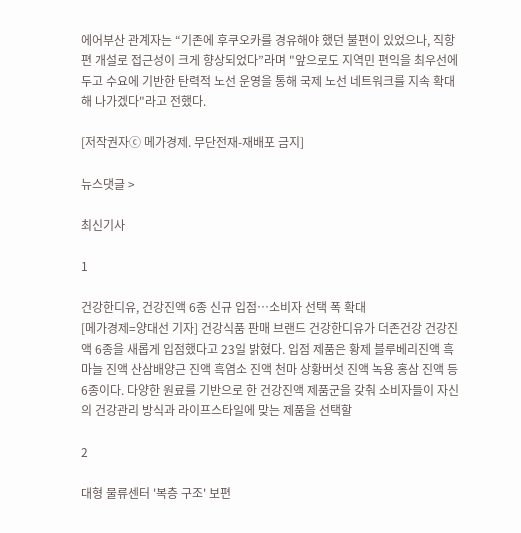에어부산 관계자는 “기존에 후쿠오카를 경유해야 했던 불편이 있었으나, 직항편 개설로 접근성이 크게 향상되었다”라며 "앞으로도 지역민 편익을 최우선에 두고 수요에 기반한 탄력적 노선 운영을 통해 국제 노선 네트워크를 지속 확대해 나가겠다"라고 전했다.

[저작권자ⓒ 메가경제. 무단전재-재배포 금지]

뉴스댓글 >

최신기사

1

건강한디유, 건강진액 6종 신규 입점…소비자 선택 폭 확대
[메가경제=양대선 기자] 건강식품 판매 브랜드 건강한디유가 더존건강 건강진액 6종을 새롭게 입점했다고 23일 밝혔다. 입점 제품은 황제 블루베리진액 흑마늘 진액 산삼배양근 진액 흑염소 진액 천마 상황버섯 진액 녹용 홍삼 진액 등 6종이다. 다양한 원료를 기반으로 한 건강진액 제품군을 갖춰 소비자들이 자신의 건강관리 방식과 라이프스타일에 맞는 제품을 선택할

2

대형 물류센터 '복층 구조' 보편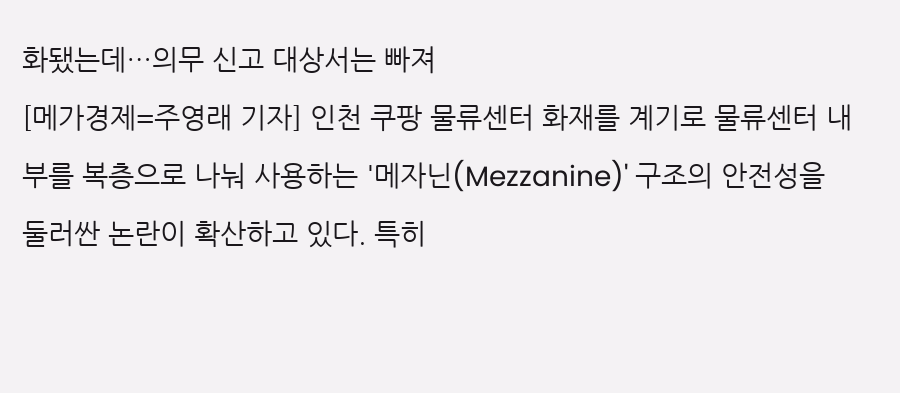화됐는데…의무 신고 대상서는 빠져
[메가경제=주영래 기자] 인천 쿠팡 물류센터 화재를 계기로 물류센터 내부를 복층으로 나눠 사용하는 '메자닌(Mezzanine)' 구조의 안전성을 둘러싼 논란이 확산하고 있다. 특히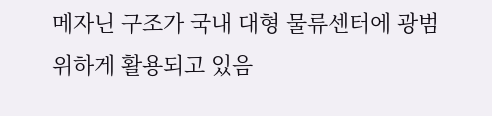메자닌 구조가 국내 대형 물류센터에 광범위하게 활용되고 있음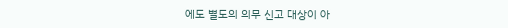에도 별도의 의무 신고 대상이 아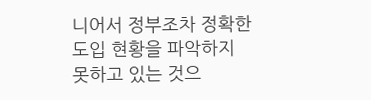니어서 정부조차 정확한 도입 현황을 파악하지 못하고 있는 것으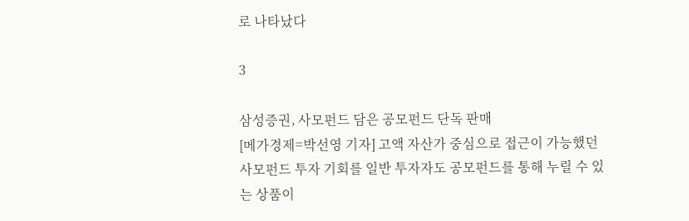로 나타났다

3

삼성증권, 사모펀드 담은 공모펀드 단독 판매
[메가경제=박선영 기자] 고액 자산가 중심으로 접근이 가능했던 사모펀드 투자 기회를 일반 투자자도 공모펀드를 통해 누릴 수 있는 상품이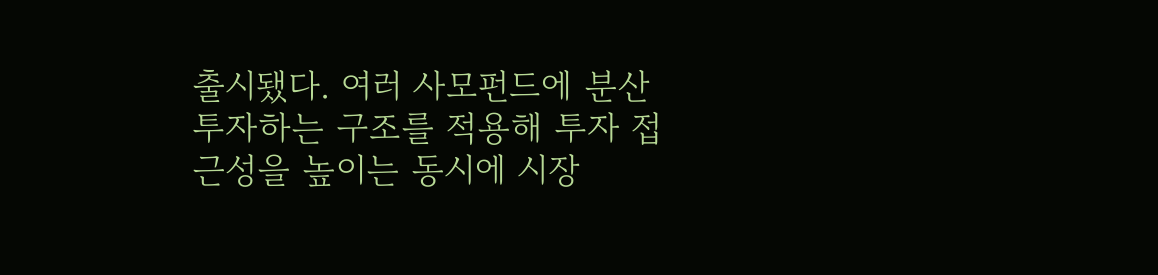출시됐다. 여러 사모펀드에 분산 투자하는 구조를 적용해 투자 접근성을 높이는 동시에 시장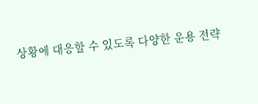상황에 대응할 수 있도록 다양한 운용 전략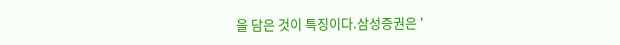을 담은 것이 특징이다.삼성증권은 '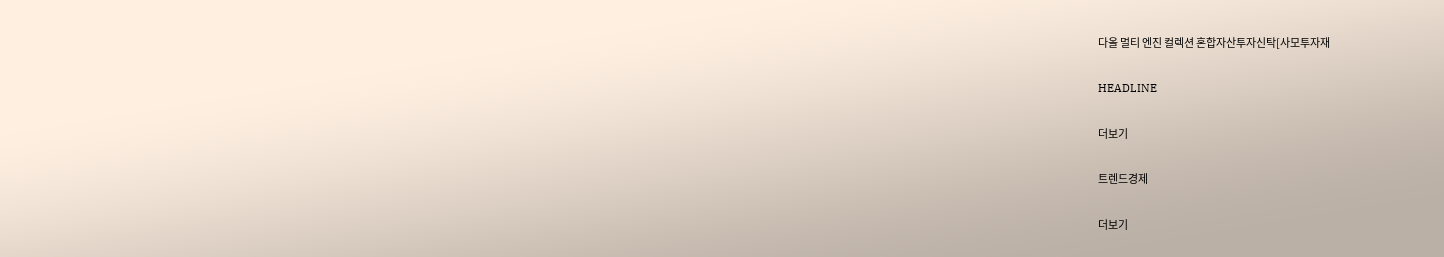다올 멀티 엔진 컬렉션 혼합자산투자신탁[사모투자재

HEADLINE

더보기

트렌드경제

더보기